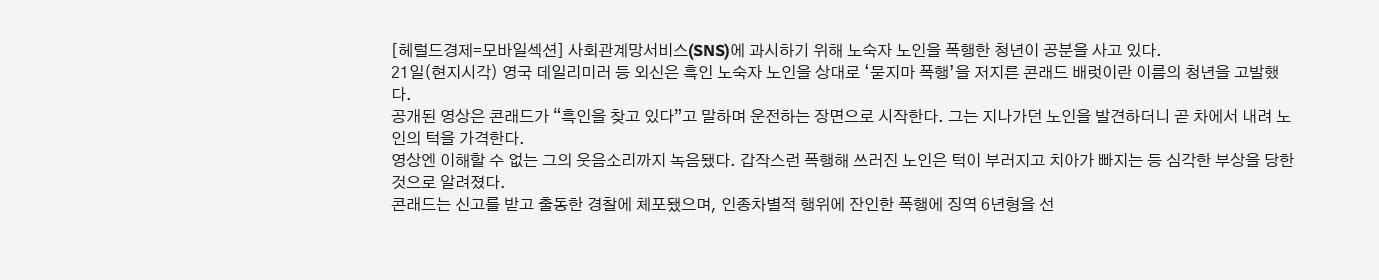[헤럴드경제=모바일섹션] 사회관계망서비스(SNS)에 과시하기 위해 노숙자 노인을 폭행한 청년이 공분을 사고 있다.
21일(현지시각) 영국 데일리미러 등 외신은 흑인 노숙자 노인을 상대로 ‘묻지마 폭행’을 저지른 콘래드 배럿이란 이름의 청년을 고발했다.
공개된 영상은 콘래드가 “흑인을 찾고 있다”고 말하며 운전하는 장면으로 시작한다. 그는 지나가던 노인을 발견하더니 곧 차에서 내려 노인의 턱을 가격한다.
영상엔 이해할 수 없는 그의 웃음소리까지 녹음됐다. 갑작스런 폭행해 쓰러진 노인은 턱이 부러지고 치아가 빠지는 등 심각한 부상을 당한 것으로 알려졌다.
콘래드는 신고를 받고 출동한 경찰에 체포됐으며, 인종차별적 행위에 잔인한 폭행에 징역 6년형을 선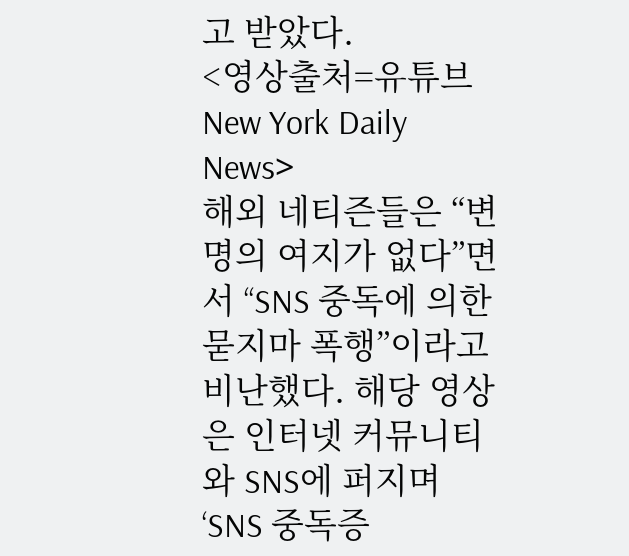고 받았다.
<영상출처=유튜브 New York Daily News>
해외 네티즌들은 “변명의 여지가 없다”면서 “SNS 중독에 의한 묻지마 폭행”이라고 비난했다. 해당 영상은 인터넷 커뮤니티와 SNS에 퍼지며 ‘SNS 중독증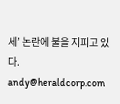세’ 논란에 불을 지피고 있다.
andy@heraldcorp.com